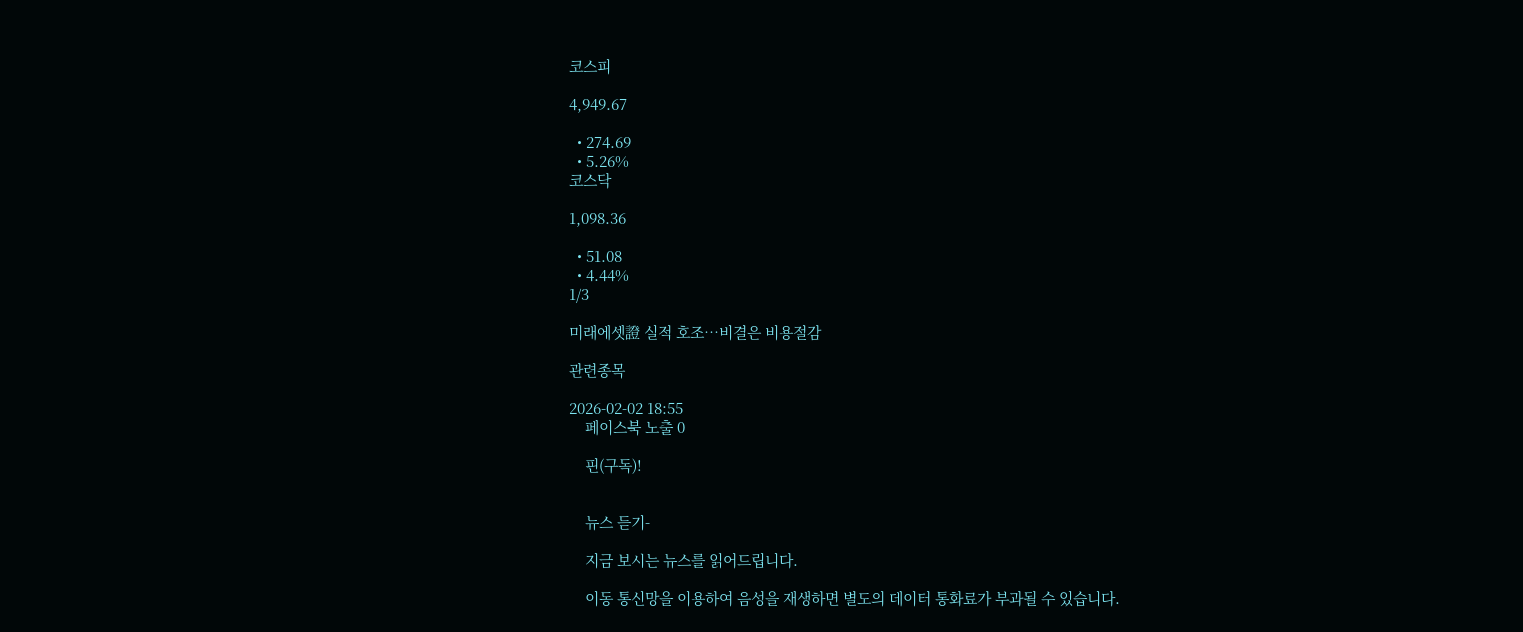코스피

4,949.67

  • 274.69
  • 5.26%
코스닥

1,098.36

  • 51.08
  • 4.44%
1/3

미래에셋證 실적 호조…비결은 비용절감

관련종목

2026-02-02 18:55
    페이스북 노출 0

    핀(구독)!


    뉴스 듣기-

    지금 보시는 뉴스를 읽어드립니다.

    이동 통신망을 이용하여 음성을 재생하면 별도의 데이터 통화료가 부과될 수 있습니다.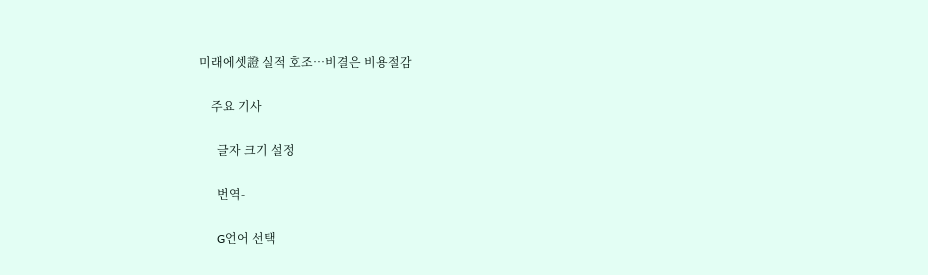미래에셋證 실적 호조…비결은 비용절감

    주요 기사

      글자 크기 설정

      번역-

      G언어 선택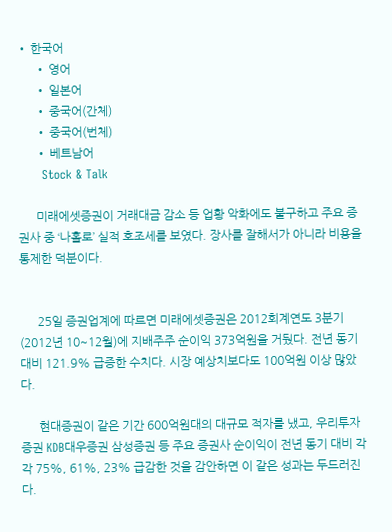• 한국어
      • 영어
      • 일본어
      • 중국어(간체)
      • 중국어(번체)
      • 베트남어
      Stock & Talk

      미래에셋증권이 거래대금 감소 등 업황 악화에도 불구하고 주요 증권사 중 ‘나홀로’ 실적 호조세를 보였다. 장사를 잘해서가 아니라 비용을 통제한 덕분이다.


      25일 증권업계에 따르면 미래에셋증권은 2012회계연도 3분기(2012년 10~12월)에 지배주주 순이익 373억원을 거뒀다. 전년 동기 대비 121.9% 급증한 수치다. 시장 예상치보다도 100억원 이상 많았다.

      현대증권이 같은 기간 600억원대의 대규모 적자를 냈고, 우리투자증권 KDB대우증권 삼성증권 등 주요 증권사 순이익이 전년 동기 대비 각각 75%, 61%, 23% 급감한 것을 감안하면 이 같은 성과는 두드러진다.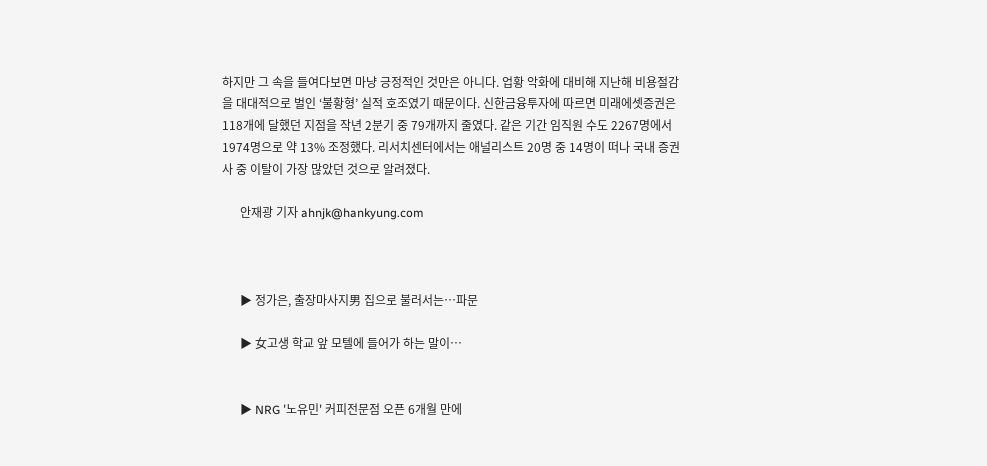하지만 그 속을 들여다보면 마냥 긍정적인 것만은 아니다. 업황 악화에 대비해 지난해 비용절감을 대대적으로 벌인 ‘불황형’ 실적 호조였기 때문이다. 신한금융투자에 따르면 미래에셋증권은 118개에 달했던 지점을 작년 2분기 중 79개까지 줄였다. 같은 기간 임직원 수도 2267명에서 1974명으로 약 13% 조정했다. 리서치센터에서는 애널리스트 20명 중 14명이 떠나 국내 증권사 중 이탈이 가장 많았던 것으로 알려졌다.

      안재광 기자 ahnjk@hankyung.com



      ▶ 정가은, 출장마사지男 집으로 불러서는…파문

      ▶ 女고생 학교 앞 모텔에 들어가 하는 말이…


      ▶ NRG '노유민' 커피전문점 오픈 6개월 만에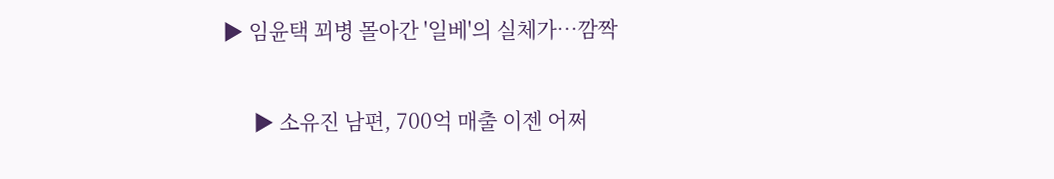▶ 임윤택 꾀병 몰아간 '일베'의 실체가…깜짝


      ▶ 소유진 남편, 700억 매출 이젠 어쩌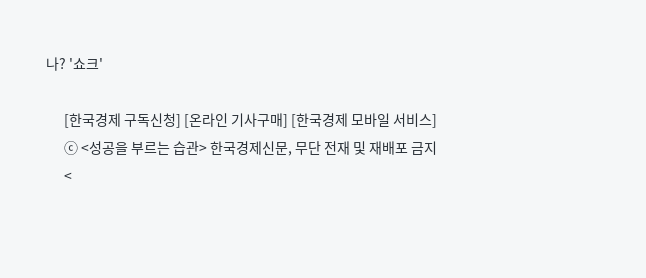나? '쇼크'

      [한국경제 구독신청] [온라인 기사구매] [한국경제 모바일 서비스]
      ⓒ <성공을 부르는 습관> 한국경제신문, 무단 전재 및 재배포 금지
      <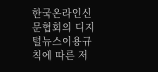한국온라인신문협회의 디지털뉴스이용규칙에 따른 저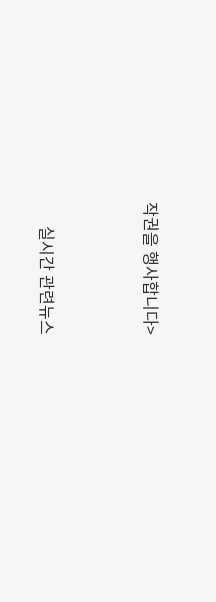작권을 행사합니다>



      실시간 관련뉴스